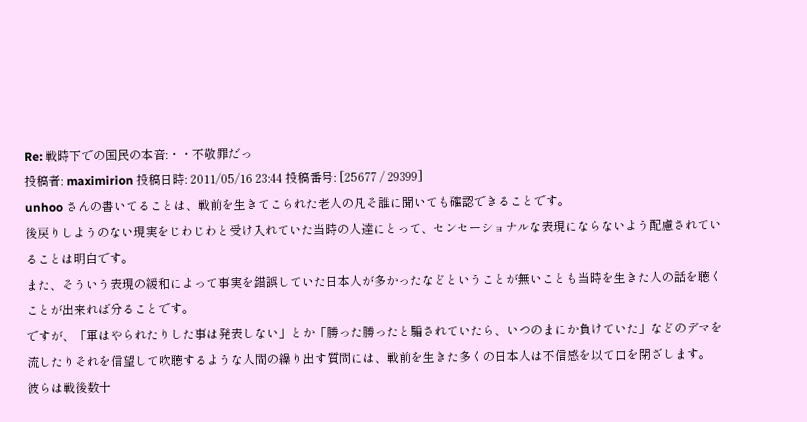Re: 戦時下での国民の本音:・・不敬罪だっ
投稿者: maximirion 投稿日時: 2011/05/16 23:44 投稿番号: [25677 / 29399]
unhoo さんの書いてることは、戦前を生きてこられた老人の凡そ誰に聞いても確認できることです。
後戻りしようのない現実をじわじわと受け入れていた当時の人達にとって、センセーショナルな表現にならないよう配慮されていることは明白です。
また、そういう表現の緩和によって事実を錯誤していた日本人が多かったなどということが無いことも当時を生きた人の話を聴くことが出来れば分ることです。
ですが、「軍はやられたりした事は発表しない」とか「勝った勝ったと騙されていたら、いつのまにか負けていた」などのデマを流したりそれを信望して吹聴するような人間の繰り出す質問には、戦前を生きた多くの日本人は不信感を以て口を閉ざします。
彼らは戦後数十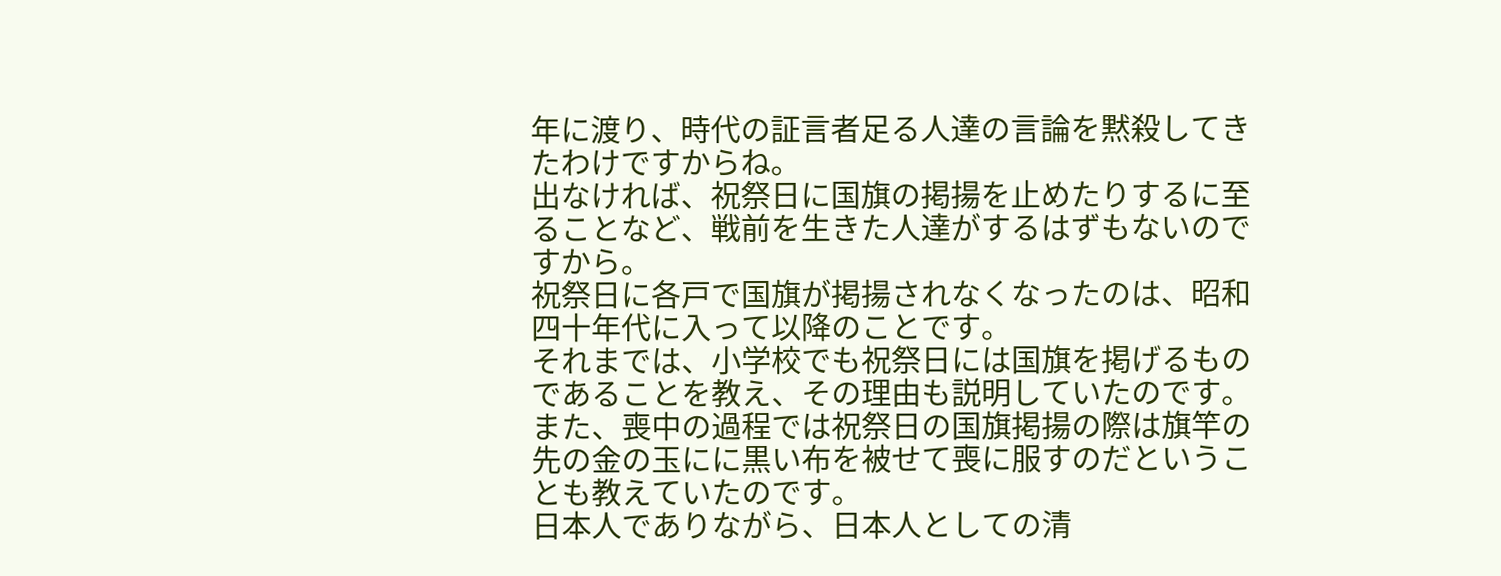年に渡り、時代の証言者足る人達の言論を黙殺してきたわけですからね。
出なければ、祝祭日に国旗の掲揚を止めたりするに至ることなど、戦前を生きた人達がするはずもないのですから。
祝祭日に各戸で国旗が掲揚されなくなったのは、昭和四十年代に入って以降のことです。
それまでは、小学校でも祝祭日には国旗を掲げるものであることを教え、その理由も説明していたのです。
また、喪中の過程では祝祭日の国旗掲揚の際は旗竿の先の金の玉にに黒い布を被せて喪に服すのだということも教えていたのです。
日本人でありながら、日本人としての清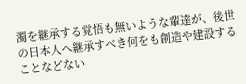濁を継承する覚悟も無いような輩達が、後世の日本人へ継承すべき何をも創造や建設することなどない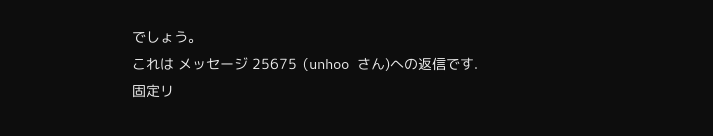でしょう。
これは メッセージ 25675 (unhoo さん)への返信です.
固定リ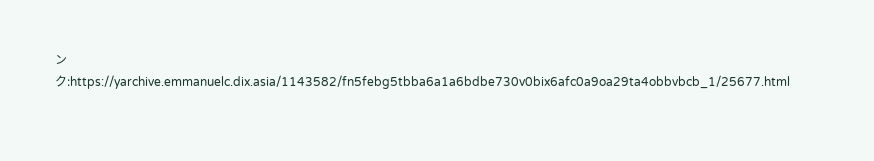ンク:https://yarchive.emmanuelc.dix.asia/1143582/fn5febg5tbba6a1a6bdbe730v0bix6afc0a9oa29ta4obbvbcb_1/25677.html